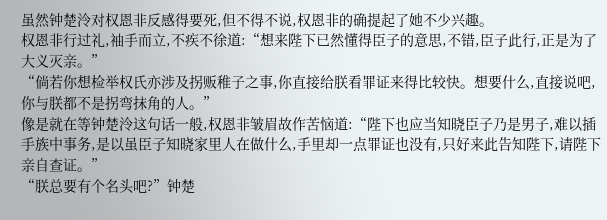虽然钟楚泠对权恩非反感得要死,但不得不说,权恩非的确提起了她不少兴趣。
权恩非行过礼,袖手而立,不疾不徐道:“想来陛下已然懂得臣子的意思,不错,臣子此行,正是为了大义灭亲。”
“倘若你想检举权氏亦涉及拐贩稚子之事,你直接给朕看罪证来得比较快。想要什么,直接说吧,你与朕都不是拐弯抹角的人。”
像是就在等钟楚泠这句话一般,权恩非皱眉故作苦恼道:“陛下也应当知晓臣子乃是男子,难以插手族中事务,是以虽臣子知晓家里人在做什么,手里却一点罪证也没有,只好来此告知陛下,请陛下亲自查证。”
“朕总要有个名头吧?”钟楚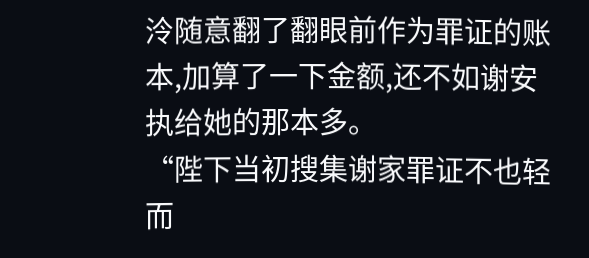泠随意翻了翻眼前作为罪证的账本,加算了一下金额,还不如谢安执给她的那本多。
“陛下当初搜集谢家罪证不也轻而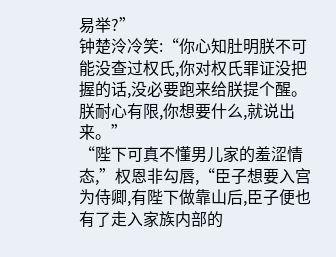易举?”
钟楚泠冷笑:“你心知肚明朕不可能没查过权氏,你对权氏罪证没把握的话,没必要跑来给朕提个醒。朕耐心有限,你想要什么,就说出来。”
“陛下可真不懂男儿家的羞涩情态,”权恩非勾唇,“臣子想要入宫为侍卿,有陛下做靠山后,臣子便也有了走入家族内部的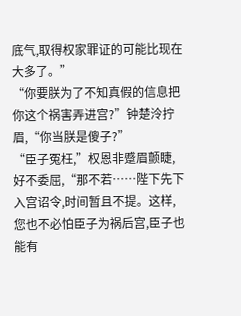底气,取得权家罪证的可能比现在大多了。”
“你要朕为了不知真假的信息把你这个祸害弄进宫?”钟楚泠拧眉,“你当朕是傻子?”
“臣子冤枉,”权恩非蹙眉颤睫,好不委屈,“那不若……陛下先下入宫诏令,时间暂且不提。这样,您也不必怕臣子为祸后宫,臣子也能有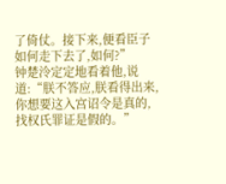了倚仗。接下来,便看臣子如何走下去了,如何?”
钟楚泠定定地看着他,说道:“朕不答应,朕看得出来,你想要这入宫诏令是真的,找权氏罪证是假的。”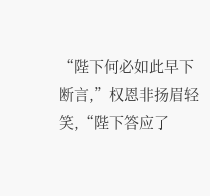“陛下何必如此早下断言,”权恩非扬眉轻笑,“陛下答应了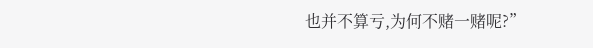也并不算亏,为何不赌一赌呢?”